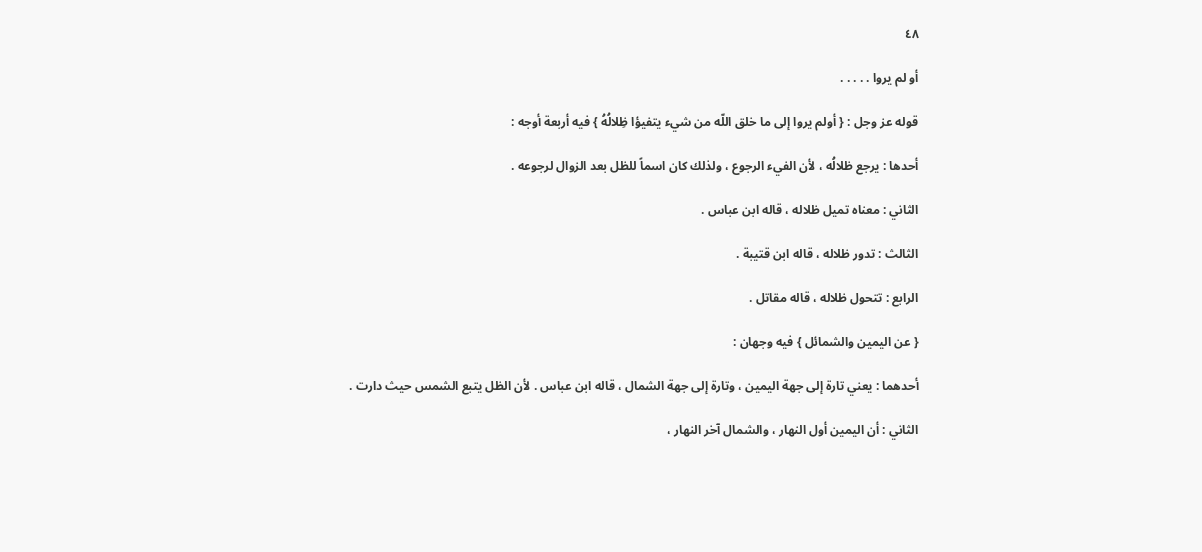٤٨

أو لم يروا . . . . .

قوله عز وجل : { أولم يروا إلى ما خلق اللّه من شيء يتفيؤا ظِلالُهُ } فيه أربعة أوجه :

أحدها : يرجع ظلالُه ، لأن الفيء الرجوع ، ولذلك كان اسماً للظل بعد الزوال لرجوعه .

الثاني : معناه تميل ظلاله ، قاله ابن عباس .

الثالث : تدور ظلاله ، قاله ابن قتيبة .

الرابع : تتحول ظلاله ، قاله مقاتل .

{ عن اليمين والشمائل } فيه وجهان :

أحدهما : يعني تارة إلى جهة اليمين ، وتارة إلى جهة الشمال ، قاله ابن عباس . لأن الظل يتبع الشمس حيث دارت .

الثاني : أن اليمين أول النهار ، والشمال آخر النهار ،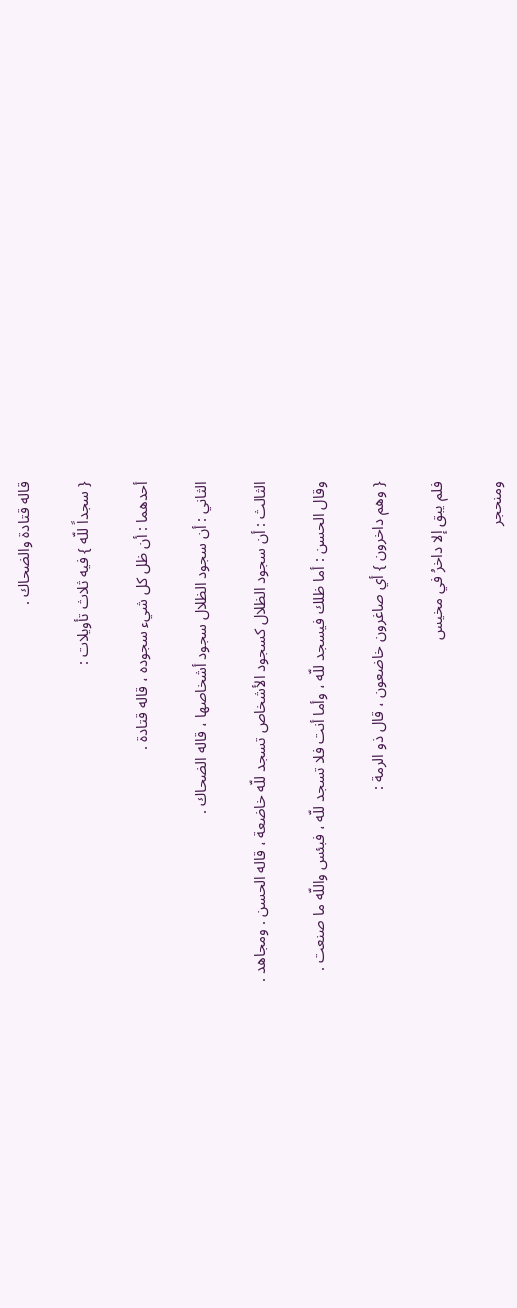قاله قتادة والضحاك .

{ سجداً للّه } فيه ثلاث تأويلات :

أحدهما : أن ظل كل شيء سجوده ، قاله قتادة .

الثاني : أن سجود الظلال سجود أشخاصها ، قاله الضحاك .

الثالث : أن سجود الظلال كسجود الأشخاص تسجد للّه خاضعة ، قاله الحسن . ومجاهد .

وقال الحسن : أما ظلك فيسجد للّه ، وأما أنت فلا تسجد للّه ، فبئس واللّه ما صنعت .

{ وهم داخرون } أي صاغرون خاضعون ، قال ذو الرمة :

فلم يبق إلا داخرُ في مخيس

ومنحجر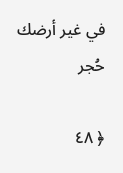في غير أرضك حُجر

﴿ ٤٨